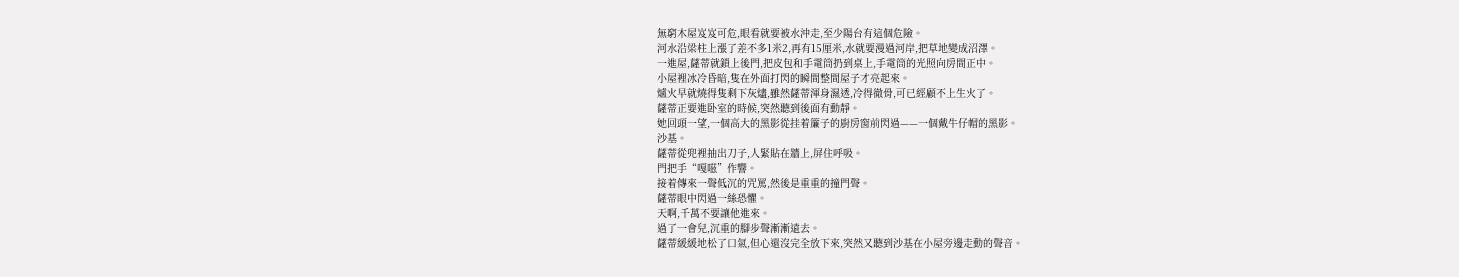無窮木屋岌岌可危,眼看就要被水沖走,至少陽台有這個危險。
河水沿梁柱上漲了差不多1米2,再有15厘米,水就要漫過河岸,把草地變成沼澤。
一進屋,薩蒂就鎖上後門,把皮包和手電筒扔到桌上,手電筒的光照向房間正中。
小屋裡冰冷昏暗,隻在外面打閃的瞬間整間屋子才亮起來。
爐火早就燒得隻剩下灰燼,雖然薩蒂渾身濕透,冷得徹骨,可已經顧不上生火了。
薩蒂正要進卧室的時候,突然聽到後面有動靜。
她回頭一望,一個高大的黑影從挂着簾子的廚房窗前閃過——一個戴牛仔帽的黑影。
沙基。
薩蒂從兜裡抽出刀子,人緊貼在牆上,屏住呼吸。
門把手“嘎嗞”作響。
接着傳來一聲低沉的咒罵,然後是重重的撞門聲。
薩蒂眼中閃過一絲恐懼。
天啊,千萬不要讓他進來。
過了一會兒,沉重的腳步聲漸漸遠去。
薩蒂緩緩地松了口氣,但心還沒完全放下來,突然又聽到沙基在小屋旁邊走動的聲音。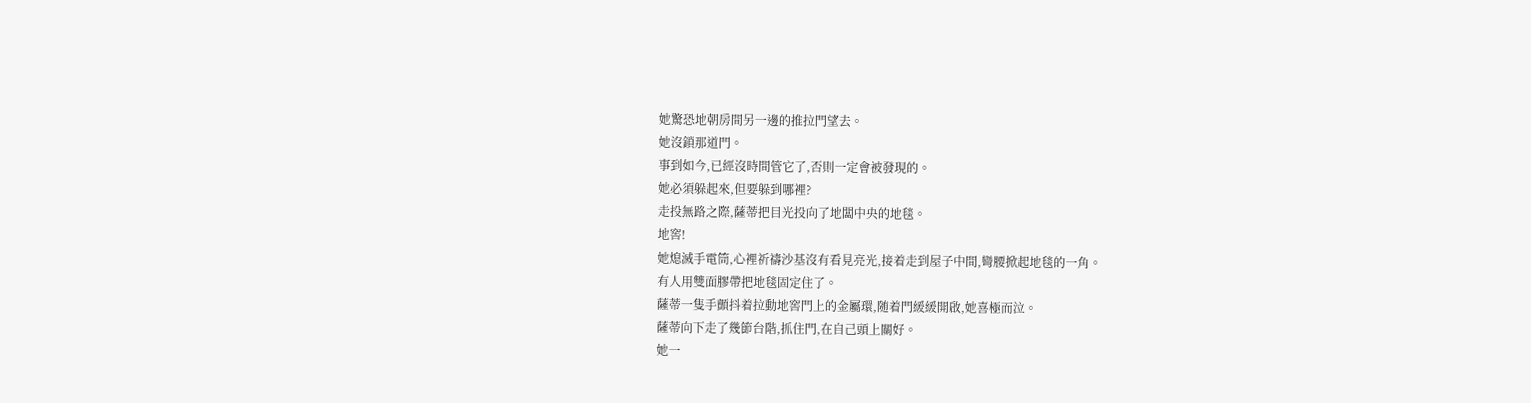她驚恐地朝房間另一邊的推拉門望去。
她沒鎖那道門。
事到如今,已經沒時間管它了,否則一定會被發現的。
她必須躲起來,但要躲到哪裡?
走投無路之際,薩蒂把目光投向了地闆中央的地毯。
地窖!
她熄滅手電筒,心裡祈禱沙基沒有看見亮光,接着走到屋子中間,彎腰掀起地毯的一角。
有人用雙面膠帶把地毯固定住了。
薩蒂一隻手顫抖着拉動地窖門上的金屬環,随着門緩緩開啟,她喜極而泣。
薩蒂向下走了幾節台階,抓住門,在自己頭上關好。
她一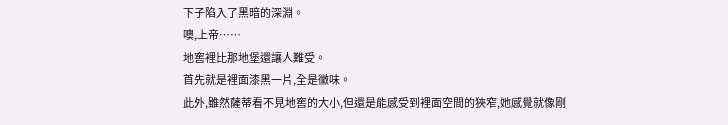下子陷入了黑暗的深淵。
噢,上帝……
地窖裡比那地堡還讓人難受。
首先就是裡面漆黑一片,全是黴味。
此外,雖然薩蒂看不見地窖的大小,但還是能感受到裡面空間的狹窄,她感覺就像剛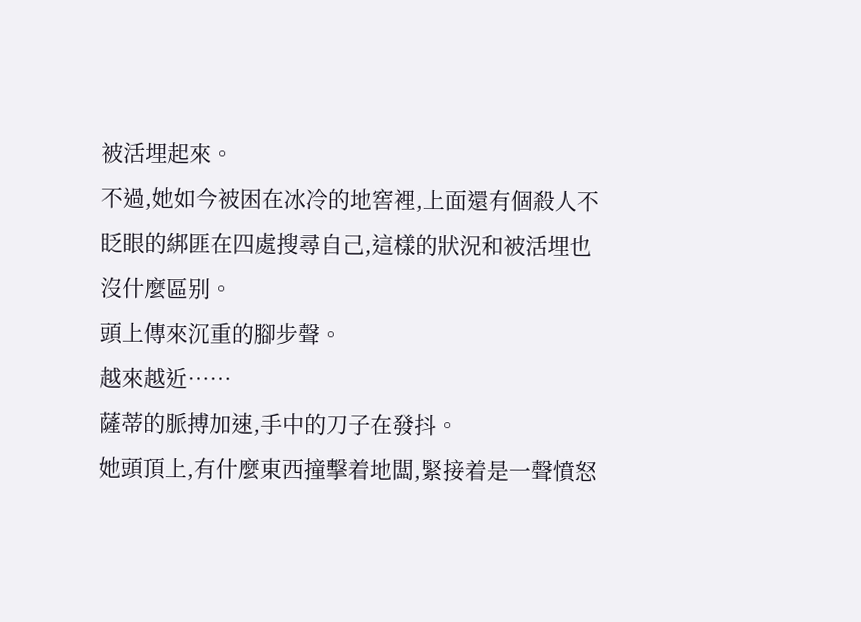被活埋起來。
不過,她如今被困在冰冷的地窖裡,上面還有個殺人不眨眼的綁匪在四處搜尋自己,這樣的狀況和被活埋也沒什麼區别。
頭上傳來沉重的腳步聲。
越來越近……
薩蒂的脈搏加速,手中的刀子在發抖。
她頭頂上,有什麼東西撞擊着地闆,緊接着是一聲憤怒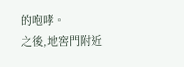的咆哮。
之後,地窖門附近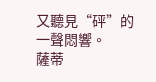又聽見“砰”的一聲悶響。
薩蒂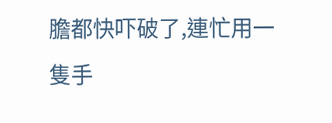膽都快吓破了,連忙用一隻手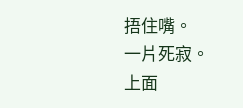捂住嘴。
一片死寂。
上面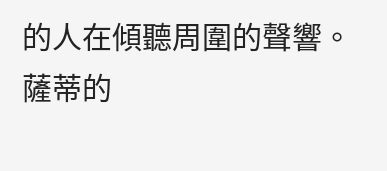的人在傾聽周圍的聲響。
薩蒂的